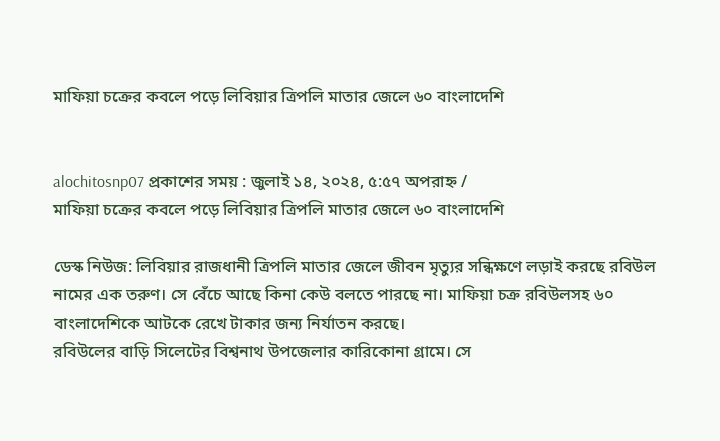মাফিয়া চক্রের কবলে পড়ে লিবিয়ার ত্রিপলি মাতার জেলে ৬০ বাংলাদেশি


alochitosnp07 প্রকাশের সময় : জুলাই ১৪, ২০২৪, ৫:৫৭ অপরাহ্ন /
মাফিয়া চক্রের কবলে পড়ে লিবিয়ার ত্রিপলি মাতার জেলে ৬০ বাংলাদেশি

ডেস্ক নিউজ: লিবিয়ার রাজধানী ত্রিপলি মাতার জেলে জীবন মৃত্যুর সন্ধিক্ষণে লড়াই করছে রবিউল নামের এক তরুণ। সে বেঁচে আছে কিনা কেউ বলতে পারছে না। মাফিয়া চক্র রবিউলসহ ৬০ বাংলাদেশিকে আটকে রেখে টাকার জন্য নির্যাতন করছে।
রবিউলের বাড়ি সিলেটের বিশ্বনাথ উপজেলার কারিকোনা গ্রামে। সে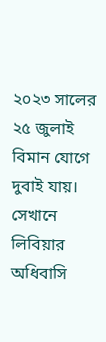২০২৩ সালের ২৫ জুলাই বিমান যোগে দুবাই যায়। সেখানে লিবিয়ার অধিবাসি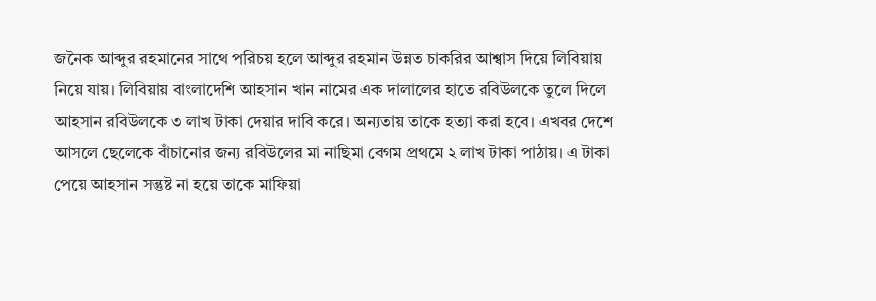জনৈক আব্দুর রহমানের সাথে পরিচয় হলে আব্দুর রহমান উন্নত চাকরির আশ্বাস দিয়ে লিবিয়ায় নিয়ে যায়। লিবিয়ায় বাংলাদেশি আহসান খান নামের এক দালালের হাতে রবিউলকে তুলে দিলে আহসান রবিউলকে ৩ লাখ টাকা দেয়ার দাবি করে। অন্যতায় তাকে হত্যা করা হবে। এখবর দেশে আসলে ছেলেকে বাঁচানোর জন্য রবিউলের মা নাছিমা বেগম প্রথমে ২ লাখ টাকা পাঠায়। এ টাকা পেয়ে আহসান সন্তুষ্ট না হয়ে তাকে মাফিয়া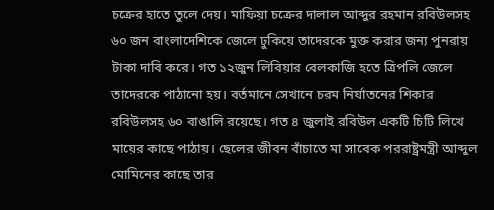চক্রের হাতে তুলে দেয়। মাফিয়া চক্রের দালাল আব্দুর রহমান রবিউলসহ ৬০ জন বাংলাদেশিকে জেলে ঢুকিয়ে তাদেরকে মুক্ত করার জন্য পুনরায় টাকা দাবি করে। গত ১২জুন লিবিয়ার বেলকাজি হতে ত্রিপলি জেলে তাদেরকে পাঠানো হয়। বর্তমানে সেখানে চরম নির্যাতনের শিকার রবিউলসহ ৬০ বাঙালি রয়েছে। গত ৪ জুলাই রবিউল একটি চিটি লিখে মায়ের কাছে পাঠায়। ছেলের জীবন বাঁচাতে মা সাবেক পররাষ্ট্রমন্ত্রী আব্দুল মোমিনের কাছে তার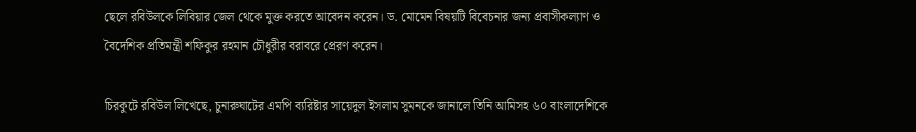ছেলে রবিউলকে লিবিয়ার জেল থেকে মুক্ত করতে আবেদন করেন। ড. মোমেন বিষয়টি বিবেচনার জন্য প্রবাসীকল্যাণ ও বৈদেশিক প্রতিমন্ত্রী শফিকুর রহমান চৌধুরীর বরাবরে প্রেরণ করেন।

চিরকুটে রবিউল লিখেছে, চুনারুঘাটের এমপি ব্যরিষ্টার সায়েদুল ইসলাম সুমনকে জানালে তিনি আমিসহ ৬০ বাংলাদেশিকে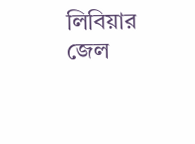লিবিয়ার জেল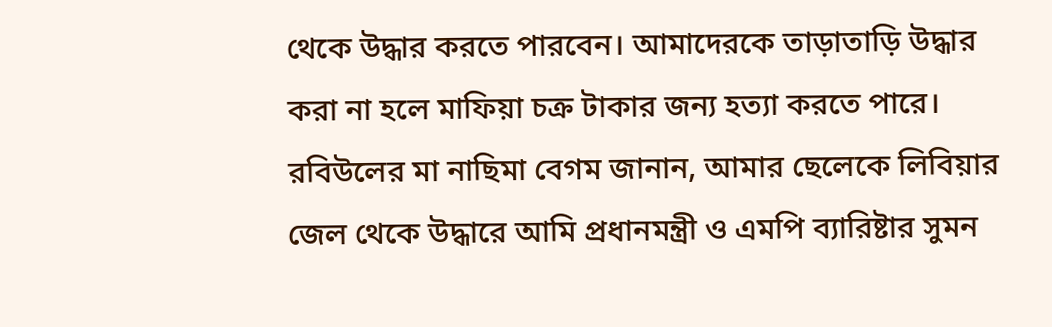থেকে উদ্ধার করতে পারবেন। আমাদেরকে তাড়াতাড়ি উদ্ধার করা না হলে মাফিয়া চক্র টাকার জন্য হত্যা করতে পারে।
রবিউলের মা নাছিমা বেগম জানান, আমার ছেলেকে লিবিয়ার জেল থেকে উদ্ধারে আমি প্রধানমন্ত্রী ও এমপি ব্যারিষ্টার সুমন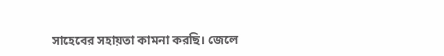সাহেবের সহায়তা কামনা করছি। জেলে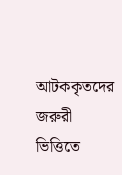আটককৃতদের জরুরী ভিত্তিতে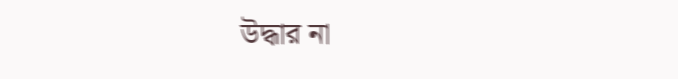উদ্ধার না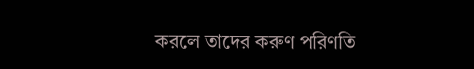করলে তাদের করুণ পরিণতি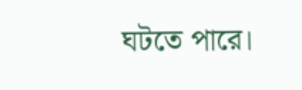ঘটতে পারে।